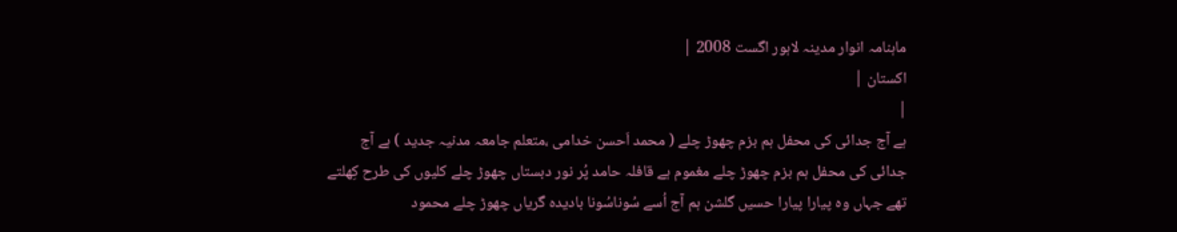ماہنامہ انوار مدینہ لاہور اگست 2008 |
اكستان |
|
ہے آج جدائی کی محفل ہم بزم چھوڑ چلے ( محمد اَحسن خدامی ،متعلم جامعہ مدنیہ جدید ) ہے آج جدائی کی محفل ہم بزم چھوڑ چلے مغموم ہے قافلہ حامد پُر نور دبستاں چھوڑ چلے کلیوں کی طرح کِھلتے تھے جہاں وہ پیارا پیارا حسیں گلشن ہم آج اُسے سُوناسُونا بادیدہ گریاں چھوڑ چلے محمود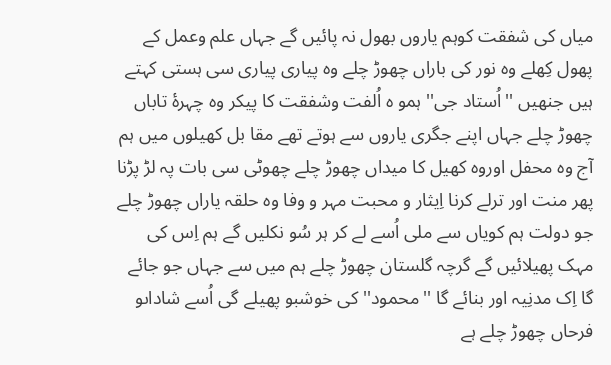میاں کی شفقت کوہم یاروں بھول نہ پائیں گے جہاں علم وعمل کے پھول کِھلے وہ نور کی باراں چھوڑ چلے وہ پیاری پیاری سی ہستی کہتے ہیں جنھیں ''اُستاد جی'' ہمو ہ اُلفت وشفقت کا پیکر وہ چہرۂ تاباں چھوڑ چلے جہاں اپنے جگری یاروں سے ہوتے تھے مقا بل کھیلوں میں ہم آج وہ محفل اوروہ کھیل کا میداں چھوڑ چلے چھوٹی سی بات پہ لڑ پڑنا پھر منت اور ترلے کرنا اِیثار و محبت مہر و وفا وہ حلقہ یاراں چھوڑ چلے جو دولت ہم کویاں سے ملی اُسے لے کر ہر سُو نکلیں گے ہم اِس کی مہک پھیلائیں گے گرچہ گلستان چھوڑ چلے ہم میں سے جہاں جو جائے گا اِک مدنِیہ اور بنائے گا ''محمود'' کی خوشبو پھیلے گی اُسے شاداںو فرحاں چھوڑ چلے ہے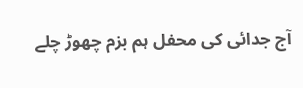آج جدائی کی محفل ہم بزم چھوڑ چلے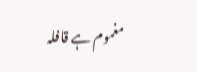مغموم ہے قافلہ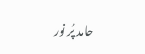حامد پُر نور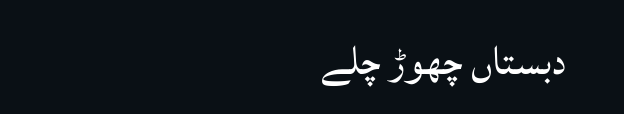دبستاں چھوڑ چلے